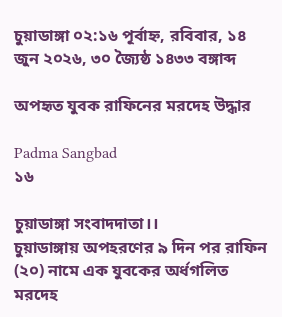চুয়াডাঙ্গা ০২:১৬ পূর্বাহ্ন, রবিবার, ১৪ জুন ২০২৬, ৩০ জ্যৈষ্ঠ ১৪৩৩ বঙ্গাব্দ

অপহৃত যুবক রাফিনের মরদেহ উদ্ধার

Padma Sangbad
১৬

চুয়াডাঙ্গা সংবাদদাতা।।
চুয়াডাঙ্গায় অপহরণের ৯ দিন পর রাফিন (২০) নামে এক যুবকের অর্ধগলিত মরদেহ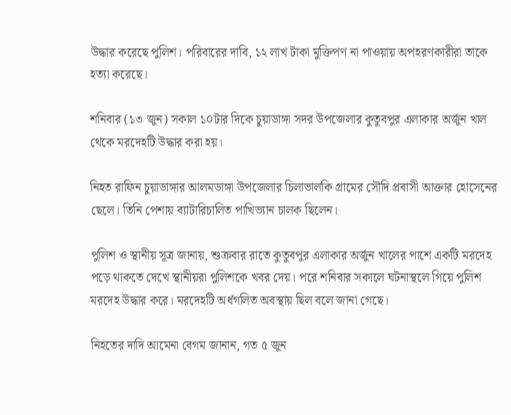উদ্ধার করেছে পুলিশ। পরিবারের দাবি, ১২ লাখ টাকা মুক্তিপণ না পাওয়ায় অপহরণকারীরা তাকে হত্যা করেছে।

শনিবার (১৩ জুন) সকাল ১০টার দিকে চুয়াডাঙ্গা সদর উপজেলার কুতুবপুর এলাকার অর্জুন খাল থেকে মরদেহটি উদ্ধার করা হয়।

নিহত রাফিন চুয়াডাঙ্গার আলমডাঙ্গা উপজেলার চিলাভালকি গ্রামের সৌদি প্রবাসী আক্তার হোসেনের ছেলে। তিনি পেশায় ব্যাটারিচালিত পাখিভ্যান চালক ছিলেন।

পুলিশ ও স্থানীয় সূত্র জানায়, শুক্রবার রাতে কুতুবপুর এলাকার অর্জুন খালের পাশে একটি মরদেহ পড়ে থাকতে দেখে স্থানীয়রা পুলিশকে খবর দেয়। পরে শনিবার সকালে ঘটনাস্থলে গিয়ে পুলিশ মরদেহ উদ্ধার করে। মরদেহটি অর্ধগলিত অবস্থায় ছিল বলে জানা গেছে।

নিহতের দাদি আমেনা বেগম জানান, গত ৫ জুন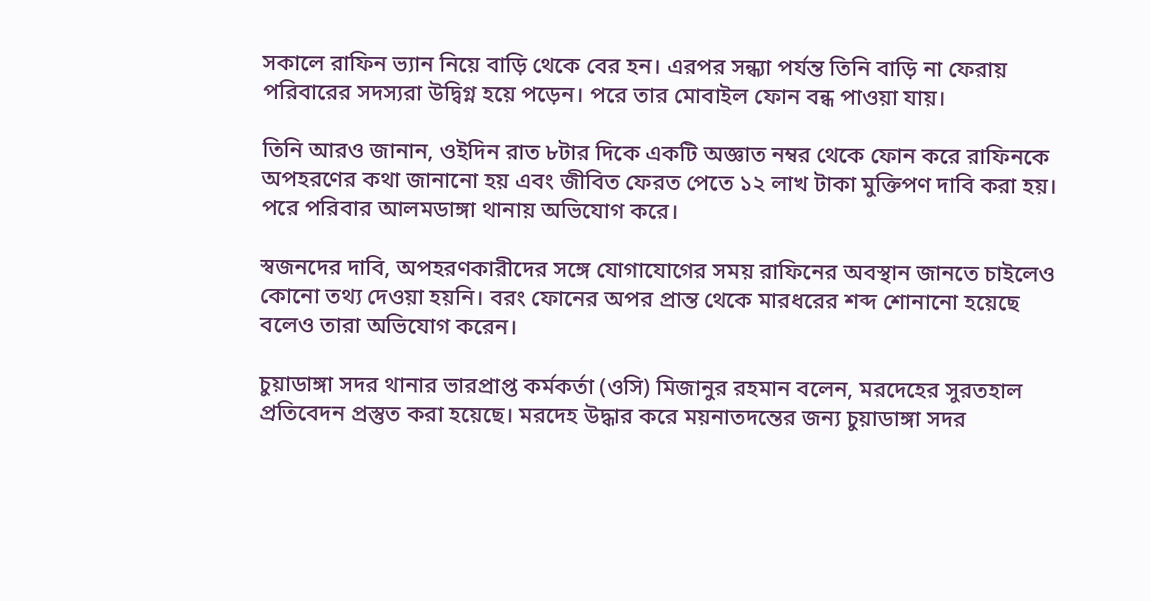সকালে রাফিন ভ্যান নিয়ে বাড়ি থেকে বের হন। এরপর সন্ধ্যা পর্যন্ত তিনি বাড়ি না ফেরায় পরিবারের সদস্যরা উদ্বিগ্ন হয়ে পড়েন। পরে তার মোবাইল ফোন বন্ধ পাওয়া যায়।

তিনি আরও জানান, ওইদিন রাত ৮টার দিকে একটি অজ্ঞাত নম্বর থেকে ফোন করে রাফিনকে অপহরণের কথা জানানো হয় এবং জীবিত ফেরত পেতে ১২ লাখ টাকা মুক্তিপণ দাবি করা হয়। পরে পরিবার আলমডাঙ্গা থানায় অভিযোগ করে।

স্বজনদের দাবি, অপহরণকারীদের সঙ্গে যোগাযোগের সময় রাফিনের অবস্থান জানতে চাইলেও কোনো তথ্য দেওয়া হয়নি। বরং ফোনের অপর প্রান্ত থেকে মারধরের শব্দ শোনানো হয়েছে বলেও তারা অভিযোগ করেন।

চুয়াডাঙ্গা সদর থানার ভারপ্রাপ্ত কর্মকর্তা (ওসি) মিজানুর রহমান বলেন, মরদেহের সুরতহাল প্রতিবেদন প্রস্তুত করা হয়েছে। মরদেহ উদ্ধার করে ময়নাতদন্তের জন্য চুয়াডাঙ্গা সদর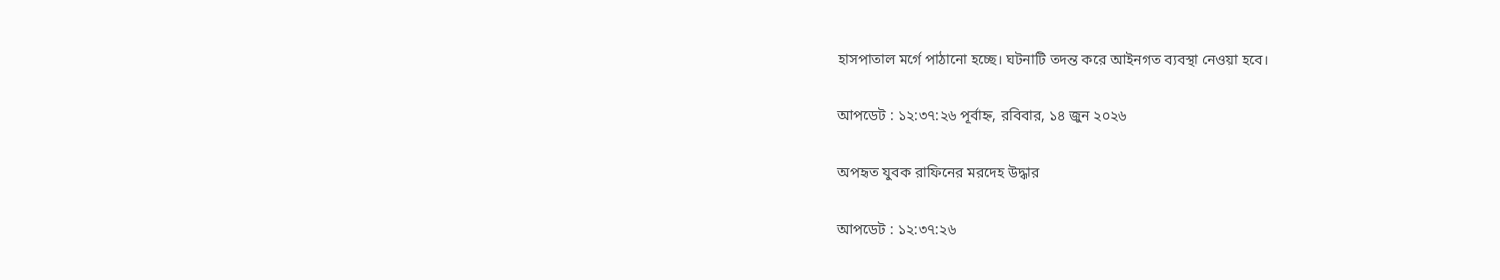হাসপাতাল মর্গে পাঠানো হচ্ছে। ঘটনাটি তদন্ত করে আইনগত ব্যবস্থা নেওয়া হবে।

আপডেট : ১২:৩৭:২৬ পূর্বাহ্ন, রবিবার, ১৪ জুন ২০২৬

অপহৃত যুবক রাফিনের মরদেহ উদ্ধার

আপডেট : ১২:৩৭:২৬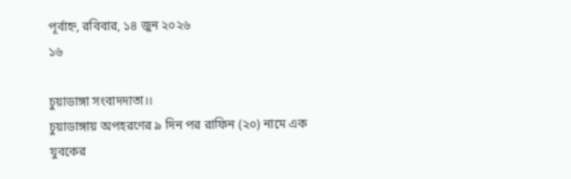পূর্বাহ্ন, রবিবার, ১৪ জুন ২০২৬
১৬

চুয়াডাঙ্গা সংবাদদাতা।।
চুয়াডাঙ্গায় অপহরণের ৯ দিন পর রাফিন (২০) নামে এক যুবকের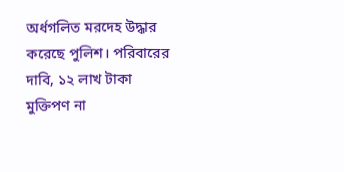অর্ধগলিত মরদেহ উদ্ধার করেছে পুলিশ। পরিবারের দাবি, ১২ লাখ টাকা মুক্তিপণ না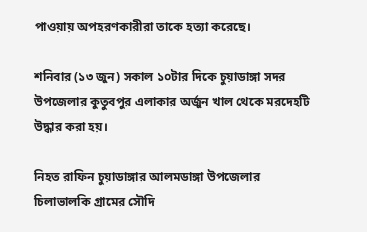পাওয়ায় অপহরণকারীরা তাকে হত্যা করেছে।

শনিবার (১৩ জুন) সকাল ১০টার দিকে চুয়াডাঙ্গা সদর উপজেলার কুতুবপুর এলাকার অর্জুন খাল থেকে মরদেহটি উদ্ধার করা হয়।

নিহত রাফিন চুয়াডাঙ্গার আলমডাঙ্গা উপজেলার চিলাভালকি গ্রামের সৌদি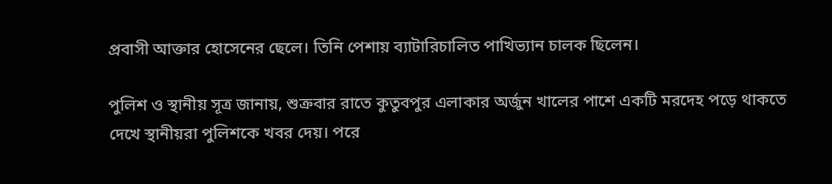প্রবাসী আক্তার হোসেনের ছেলে। তিনি পেশায় ব্যাটারিচালিত পাখিভ্যান চালক ছিলেন।

পুলিশ ও স্থানীয় সূত্র জানায়, শুক্রবার রাতে কুতুবপুর এলাকার অর্জুন খালের পাশে একটি মরদেহ পড়ে থাকতে দেখে স্থানীয়রা পুলিশকে খবর দেয়। পরে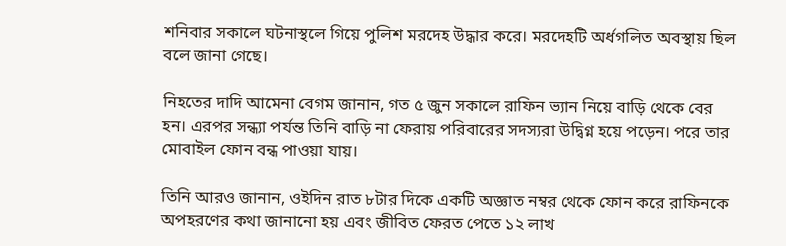শনিবার সকালে ঘটনাস্থলে গিয়ে পুলিশ মরদেহ উদ্ধার করে। মরদেহটি অর্ধগলিত অবস্থায় ছিল বলে জানা গেছে।

নিহতের দাদি আমেনা বেগম জানান, গত ৫ জুন সকালে রাফিন ভ্যান নিয়ে বাড়ি থেকে বের হন। এরপর সন্ধ্যা পর্যন্ত তিনি বাড়ি না ফেরায় পরিবারের সদস্যরা উদ্বিগ্ন হয়ে পড়েন। পরে তার মোবাইল ফোন বন্ধ পাওয়া যায়।

তিনি আরও জানান, ওইদিন রাত ৮টার দিকে একটি অজ্ঞাত নম্বর থেকে ফোন করে রাফিনকে অপহরণের কথা জানানো হয় এবং জীবিত ফেরত পেতে ১২ লাখ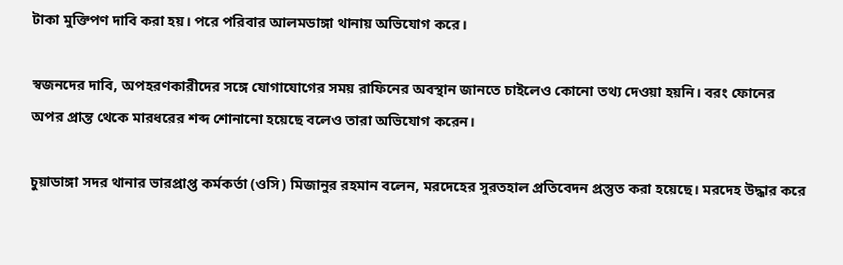টাকা মুক্তিপণ দাবি করা হয়। পরে পরিবার আলমডাঙ্গা থানায় অভিযোগ করে।

স্বজনদের দাবি, অপহরণকারীদের সঙ্গে যোগাযোগের সময় রাফিনের অবস্থান জানতে চাইলেও কোনো তথ্য দেওয়া হয়নি। বরং ফোনের অপর প্রান্ত থেকে মারধরের শব্দ শোনানো হয়েছে বলেও তারা অভিযোগ করেন।

চুয়াডাঙ্গা সদর থানার ভারপ্রাপ্ত কর্মকর্তা (ওসি) মিজানুর রহমান বলেন, মরদেহের সুরতহাল প্রতিবেদন প্রস্তুত করা হয়েছে। মরদেহ উদ্ধার করে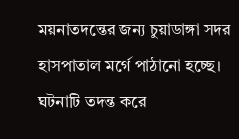ময়নাতদন্তের জন্য চুয়াডাঙ্গা সদর হাসপাতাল মর্গে পাঠানো হচ্ছে। ঘটনাটি তদন্ত করে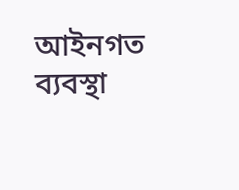আইনগত ব্যবস্থা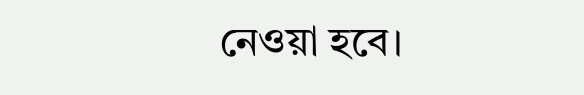নেওয়া হবে।